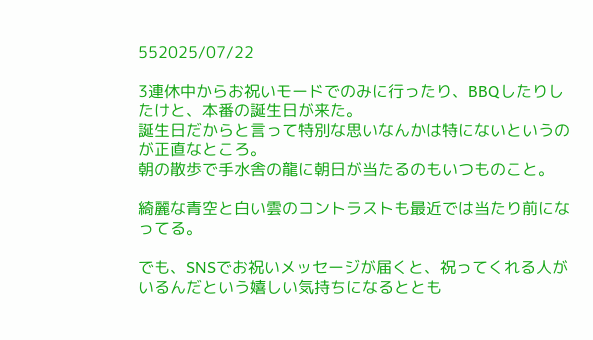552025/07/22

3連休中からお祝いモードでのみに行ったり、BBQしたりしたけと、本番の誕生日が来た。
誕生日だからと言って特別な思いなんかは特にないというのが正直なところ。
朝の散歩で手水舎の龍に朝日が当たるのもいつものこと。

綺麗な青空と白い雲のコントラストも最近では当たり前になってる。

でも、SNSでお祝いメッセージが届くと、祝ってくれる人がいるんだという嬉しい気持ちになるととも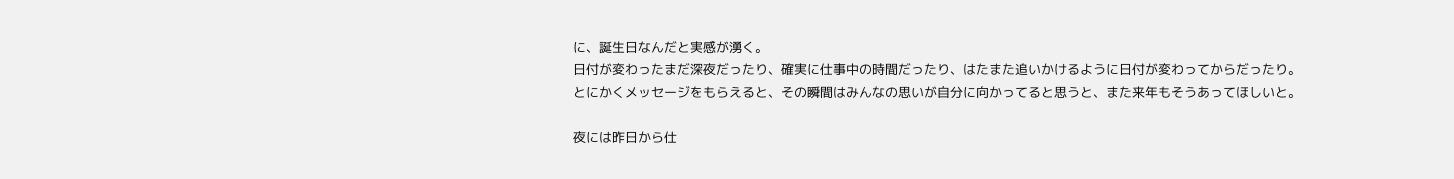に、誕生日なんだと実感が湧く。
日付が変わったまだ深夜だったり、確実に仕事中の時間だったり、はたまた追いかけるように日付が変わってからだったり。
とにかくメッセージをもらえると、その瞬間はみんなの思いが自分に向かってると思うと、また来年もそうあってほしいと。

夜には昨日から仕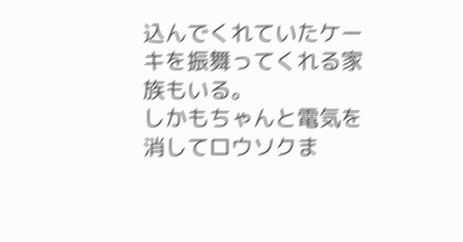込んでくれていたケーキを振舞ってくれる家族もいる。
しかもちゃんと電気を消してロウソクま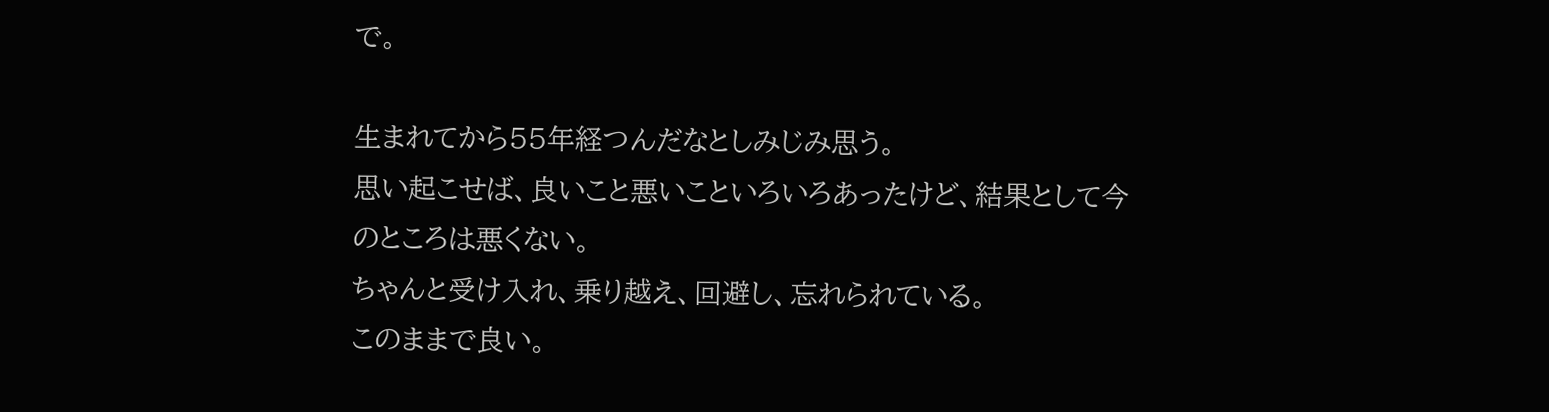で。

生まれてから55年経つんだなとしみじみ思う。
思い起こせば、良いこと悪いこといろいろあったけど、結果として今のところは悪くない。
ちゃんと受け入れ、乗り越え、回避し、忘れられている。
このままで良い。